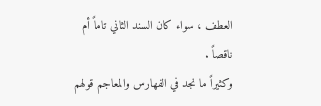العطف ، سواء كان السند الثاني تاماً أم ناقصاً .
وكثيراً ما نجد في الفهارس والمعاجم قولهم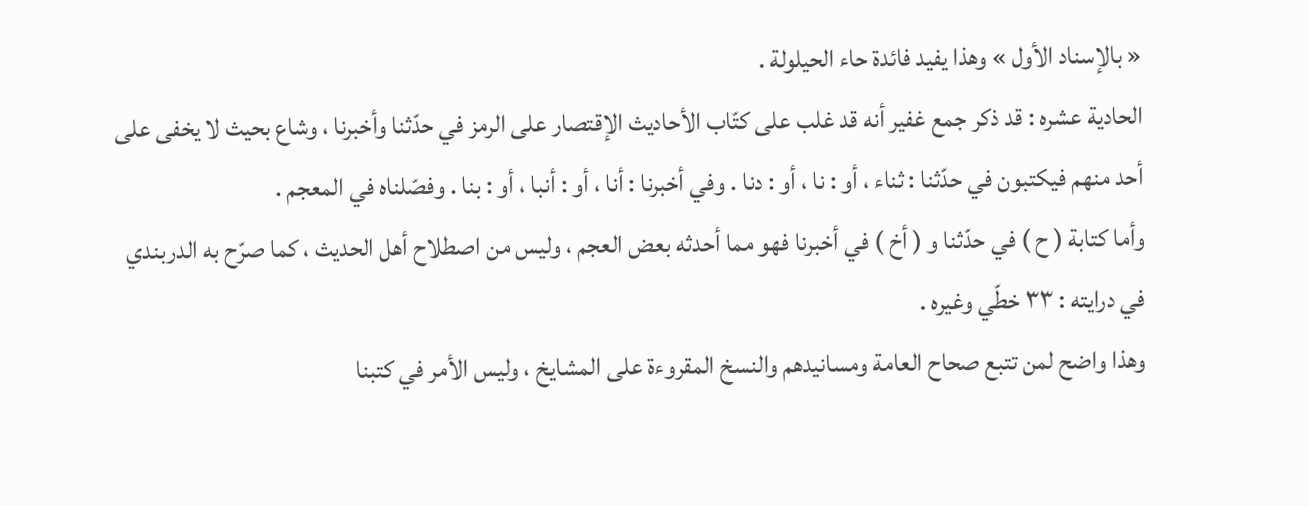« بالإسناد الأول » وهذا يفيد فائدة حاء الحيلولة .
الحادية عشره : قد ذكر جمع غفير أنه قد غلب على كتّاب الأحاديث الإقتصار على الرمز في حدّثنا وأخبرنا ، وشاع بحيث لا يخفى على أحد منهم فيكتبون في حدّثنا : ثناء ، أو : نا ، أو : دنا . وفي أخبرنا : أنا ، أو : أنبا ، أو : بنا . وفصّلناه في المعجم .
وأما كتابة ( ح ) في حدّثنا و ( أخ ) في أخبرنا فهو مما أحدثه بعض العجم ، وليس من اصطلاح أهل الحديث ، كما صرّح به الدربندي في درايته : ٣٣ خطّي وغيره .
وهذا واضح لمن تتبع صحاح العامة ومسانيدهم والنسخ المقروءة علی المشايخ ، وليس الأمر في كتبنا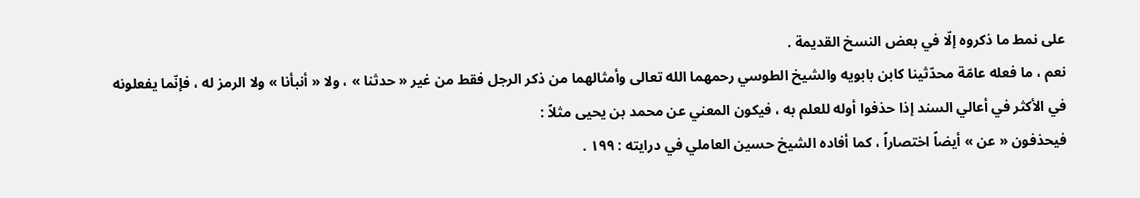علی نمط ما ذكروه إلّا في بعض النسخ القديمة .
نعم ، ما فعله عامّة محدّثينا كابن بابويه والشيخ الطوسي رحمهما الله تعالى وأمثالهما من ذكر الرجل فقط من غير « حدثنا » ، ولا « أنبأنا » ولا الرمز له ، فإنّما يفعلونه في الأكثر في أعالي السند إذا حذفوا أوله للعلم به ، فيكون المعني عن محمد بن يحيى مثلاً :
فيحذفون « عن » أيضاً اختصاراً ، كما أفاده الشيخ حسين العاملي في درايته : ١٩٩ .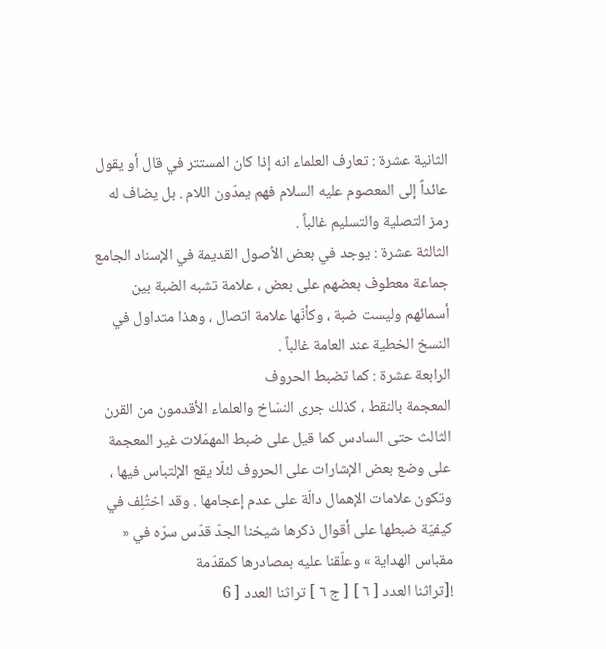الثانية عشرة : تعارف العلماء انه إذا كان المستتر في قال أو يقول عائداً إلى المعصوم عليه السلام فهم يمدّون اللام . بل يضاف له رمز التصلية والتسليم غالباً .
الثالثة عشرة : يوجد في بعض الاُصول القديمة في الإسناد الجامع جماعة معطوف بعضهم على بعض ، علامة تشبه الضبة بين أسمائهم وليست ضبة ، وكأنّها علامة اتصال ، وهذا متداول في النسخ الخطية عند العامة غالباً .
الرابعة عشرة : كما تضبط الحروف
المعجمة بالنقط ، كذلك جرى النسّاخ والعلماء الأقدمون من القرن الثالث حتى السادس كما قيل على ضبط المهمَلات غير المعجمة على وضع بعض الإشارات على الحروف لئلّا يقع الإلتباس فيها ، وتكون علامات الإهمال دالّة على عدم إعجامها . وقد اختُلِف في كيفيّة ضبطها على أقوال ذكرها شيخنا الجدّ قدّس سرّه في « مقباس الهداية » وعلّقنا عليه بمصادرها كمقدّمة
![تراثنا العدد [ ٦ ] [ ج ٦ ] تراثنا العدد [ 6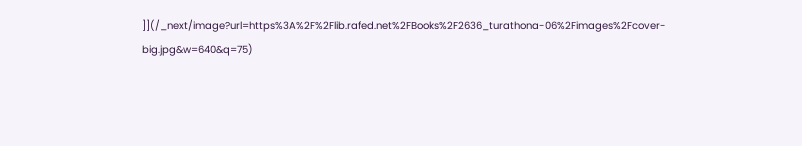]](/_next/image?url=https%3A%2F%2Flib.rafed.net%2FBooks%2F2636_turathona-06%2Fimages%2Fcover-big.jpg&w=640&q=75)